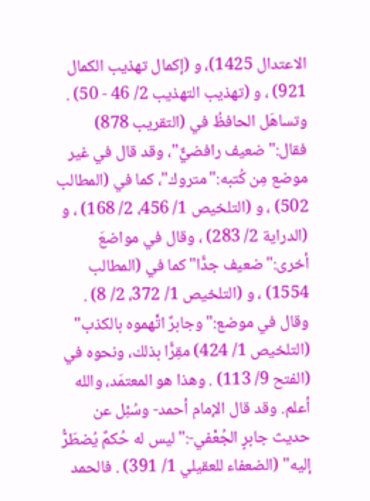الاعتدال 1425)، و (إكمال تهذيب الكمال 921) ، و (تهذيب التهذيب 2/ 46 - 50) . وتساهَل الحافظُ في (التقريب 878) فقال:"ضعيف رافضيٌّ"، وقد قال في غير موضع مِن كُتبه:"متروك"، كما في (المطالب 502) ، و (التلخيص 1/ 456، 2/ 168) ، و (الدراية 2/ 283) ، وقال في مواضعَ أخرى:"ضعيف جدًّا"كما في (المطالب 1554) ، و (التلخيص 1/ 372، 2/ 8) . وقال في موضع:"وجابرٌ اتَّهموه بالكذب" (التلخيص 1/ 424) مقِرًّا بذلك، ونحوه في (الفتح 9/ 113) . وهذا هو المعتمَد، والله أعلم. وقد قال الإمام أحمد- وسُئِل عن حديث جابرٍ الجُعْفي-:"ليس له حُكمٌ يُضطَرُّ إليه" (الضعفاء للعقيلي 1/ 391) . فالحمد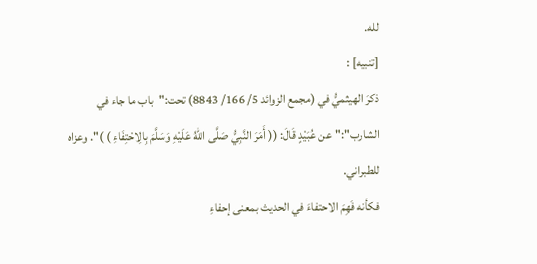لله.
[تنبيه] :
ذكرَ الهيثميُّ في (مجمع الزوائد 5/ 166/ 8843) تحت:"باب ما جاء في الشارب":"عن عُبَيْدٍ قَالَ: (( أَمَرَ النَّبِيُّ صَلَّى اللهُ عَلَيْهِ وَسَلَّمَ بِالِاحْتِفَاءِ ) )". وعزاه للطبراني.
فكأنه فَهِمَ الاحتفاءَ في الحديث بمعنى إحفاءِ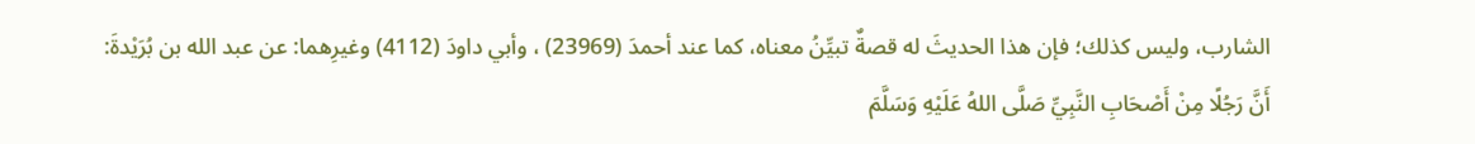الشارب، وليس كذلك؛ فإن هذا الحديثَ له قصةٌ تبيِّنُ معناه، كما عند أحمدَ (23969) ، وأبي داودَ (4112) وغيرِهما: عن عبد الله بن بُرَيْدةَ: أَنَّ رَجُلًا مِنْ أَصْحَابِ النَّبِيِّ صَلَّى اللهُ عَلَيْهِ وَسَلَّمَ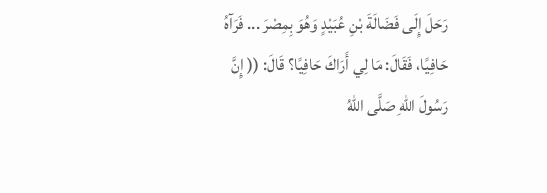رَحَلَ إِلَى فَضَالَةَ بْنِ عُبَيْدٍ وَهُوَ بِمِصْرَ ... فَرَآهُ حَافِيًا، فَقَالَ: مَا لِي أَرَاكَ حَافِيًا؟ قَالَ: (( إِنَّ رَسُولَ اللهِ صَلَّى اللهُ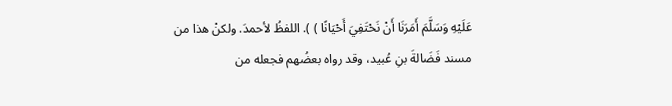عَلَيْهِ وَسَلَّمَ أَمَرَنَا أَنْ نَحْتَفِيَ أَحْيَانًا ) ). اللفظُ لأحمدَ. ولكنْ هذا من مسند فَضَالةَ بنِ عُبيد، وقد رواه بعضُهم فجعله من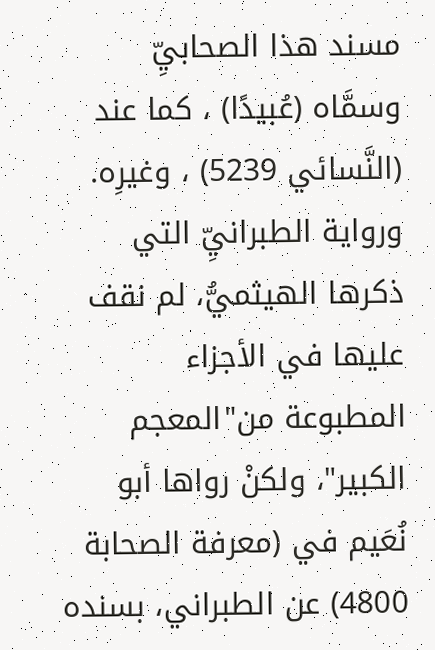مسند هذا الصحابيِّ وسمَّاه (عُبيدًا) ، كما عند (النَّسائي 5239) ، وغيرِه.
ورواية الطبرانيِّ التي ذكرها الهيثميُّ، لم نقف عليها في الأجزاء المطبوعة من"المعجم الكبير"، ولكنْ رواها أبو نُعَيم في (معرفة الصحابة 4800) عن الطبراني، بسنده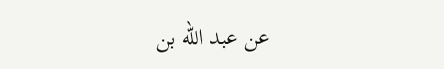عن عبد الله بن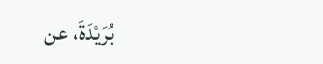بُرَيْدَةَ، عن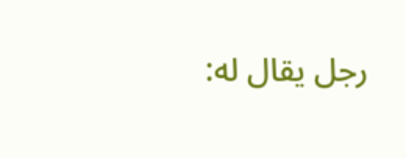رجل يقال له: